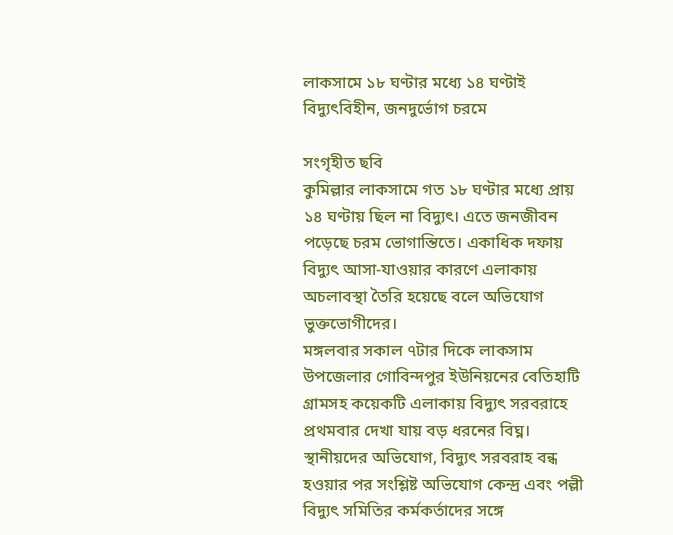লাকসামে ১৮ ঘণ্টার মধ্যে ১৪ ঘণ্টাই বিদ্যুৎবিহীন, জনদুর্ভোগ চরমে

সংগৃহীত ছবি
কুমিল্লার লাকসামে গত ১৮ ঘণ্টার মধ্যে প্রায় ১৪ ঘণ্টায় ছিল না বিদ্যুৎ। এতে জনজীবন পড়েছে চরম ভোগান্তিতে। একাধিক দফায় বিদ্যুৎ আসা-যাওয়ার কারণে এলাকায় অচলাবস্থা তৈরি হয়েছে বলে অভিযোগ ভুক্তভোগীদের।
মঙ্গলবার সকাল ৭টার দিকে লাকসাম উপজেলার গোবিন্দপুর ইউনিয়নের বেতিহাটি গ্রামসহ কয়েকটি এলাকায় বিদ্যুৎ সরবরাহে প্রথমবার দেখা যায় বড় ধরনের বিঘ্ন। স্থানীয়দের অভিযোগ, বিদ্যুৎ সরবরাহ বন্ধ হওয়ার পর সংশ্লিষ্ট অভিযোগ কেন্দ্র এবং পল্লী বিদ্যুৎ সমিতির কর্মকর্তাদের সঙ্গে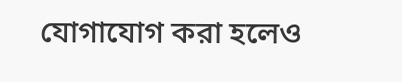যোগাযোগ করা হলেও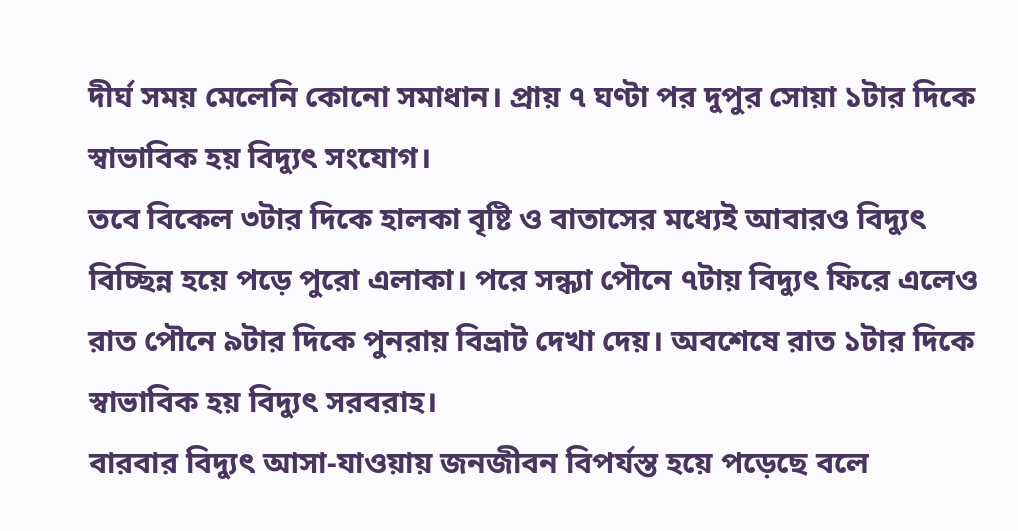দীর্ঘ সময় মেলেনি কোনো সমাধান। প্রায় ৭ ঘণ্টা পর দুপুর সোয়া ১টার দিকে স্বাভাবিক হয় বিদ্যুৎ সংযোগ।
তবে বিকেল ৩টার দিকে হালকা বৃষ্টি ও বাতাসের মধ্যেই আবারও বিদ্যুৎ বিচ্ছিন্ন হয়ে পড়ে পুরো এলাকা। পরে সন্ধ্যা পৌনে ৭টায় বিদ্যুৎ ফিরে এলেও রাত পৌনে ৯টার দিকে পুনরায় বিভ্রাট দেখা দেয়। অবশেষে রাত ১টার দিকে স্বাভাবিক হয় বিদ্যুৎ সরবরাহ।
বারবার বিদ্যুৎ আসা-যাওয়ায় জনজীবন বিপর্যস্ত হয়ে পড়েছে বলে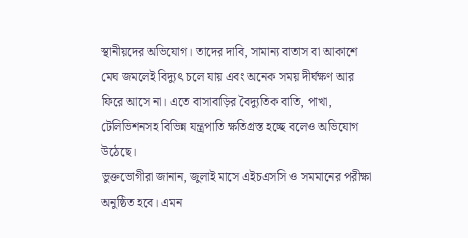স্থানীয়দের অভিযোগ। তাদের দাবি, সামান্য বাতাস বা আকাশে মেঘ জমলেই বিদ্যুৎ চলে যায় এবং অনেক সময় দীর্ঘক্ষণ আর ফিরে আসে না। এতে বাসাবাড়ির বৈদ্যুতিক বাতি, পাখা, টেলিভিশনসহ বিভিন্ন যন্ত্রপাতি ক্ষতিগ্রস্ত হচ্ছে বলেও অভিযোগ উঠেছে।
ভুক্তভোগীরা জানান, জুলাই মাসে এইচএসসি ও সমমানের পরীক্ষা অনুষ্ঠিত হবে। এমন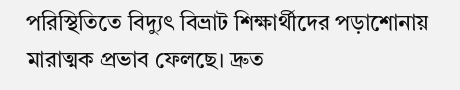পরিস্থিতিতে বিদ্যুৎ বিভ্রাট শিক্ষার্থীদের পড়াশোনায় মারাত্মক প্রভাব ফেলছে। দ্রুত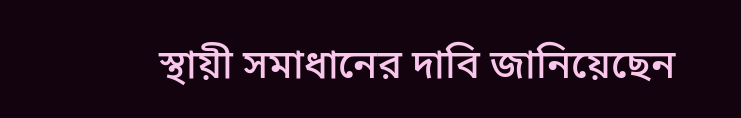স্থায়ী সমাধানের দাবি জানিয়েছেন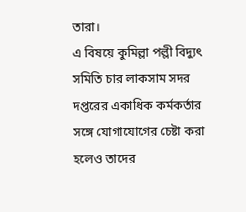তারা।
এ বিষয়ে কুমিল্লা পল্লী বিদ্যুৎ সমিতি চার লাকসাম সদর দপ্তরের একাধিক কর্মকর্তার সঙ্গে যোগাযোগের চেষ্টা করা হলেও তাদের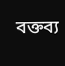বক্তব্য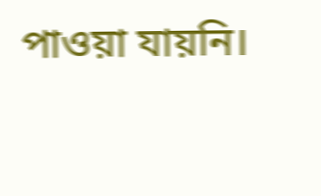পাওয়া যায়নি।